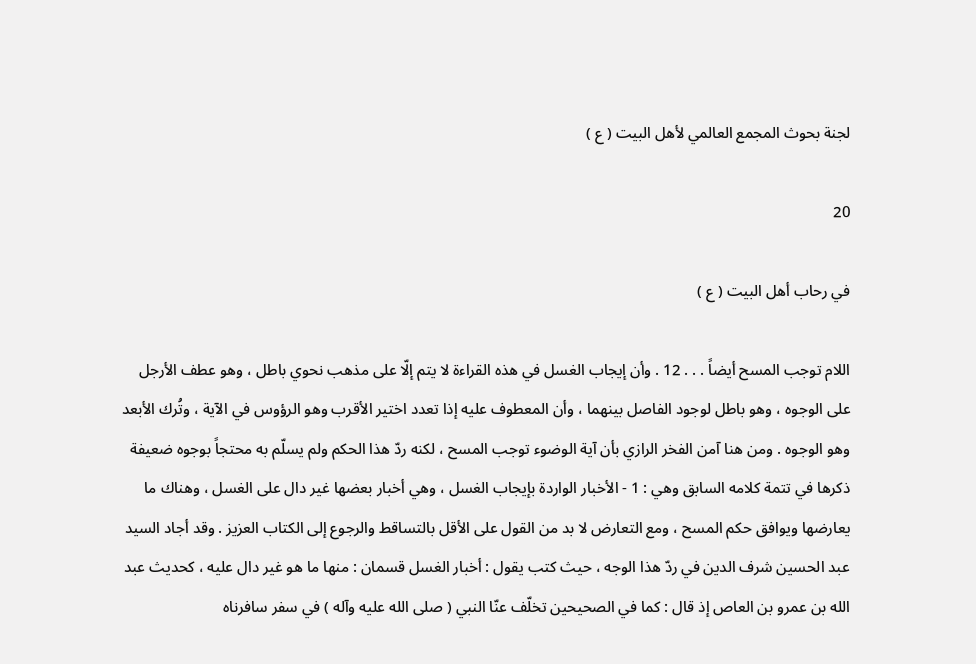لجنة بحوث المجمع العالمي لأهل البيت ( ع )

20

في رحاب أهل البيت ( ع )

اللام توجب المسح أيضاً . . . 12 . وأن إيجاب الغسل في هذه القراءة لا يتم إلّا على مذهب نحوي باطل ، وهو عطف الأرجل على الوجوه ، وهو باطل لوجود الفاصل بينهما ، وأن المعطوف عليه إذا تعدد اختير الأقرب وهو الرؤوس في الآية ، وتُرك الأبعد وهو الوجوه . ومن هنا آمن الفخر الرازي بأن آية الوضوء توجب المسح ، لكنه ردّ هذا الحكم ولم يسلّم به محتجاً بوجوه ضعيفة ذكرها في تتمة كلامه السابق وهي : 1 - الأخبار الواردة بإيجاب الغسل ، وهي أخبار بعضها غير دال على الغسل ، وهناك ما يعارضها ويوافق حكم المسح ، ومع التعارض لا بد من القول على الأقل بالتساقط والرجوع إلى الكتاب العزيز . وقد أجاد السيد عبد الحسين شرف الدين في ردّ هذا الوجه ، حيث كتب يقول : أخبار الغسل قسمان : منها ما هو غير دال عليه ، كحديث عبد الله بن عمرو بن العاص إذ قال : كما في الصحيحين تخلّف عنّا النبي ( صلى الله عليه وآله ) في سفر سافرناه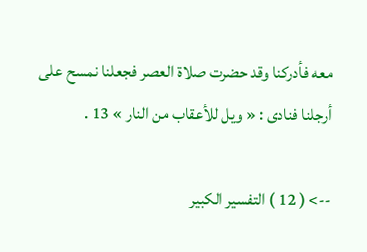معه فأدركنا وقد حضرت صلاة العصر فجعلنا نمسح على أرجلنا فنادى : « ويل للأعقاب من النار » 13 .

--> ( 12 ) التفسير الكبير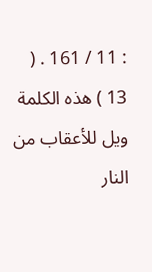: 11 / 161 . ( 13 ) هذه الكلمة ويل للأعقاب من النار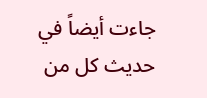جاءت أيضاً في حديث كل من